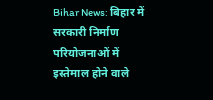Bihar News: बिहार में सरकारी निर्माण परियोजनाओं में इस्तेमाल होने वाले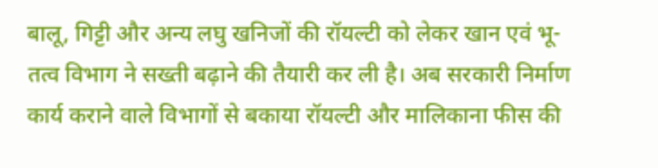बालू, गिट्टी और अन्य लघु खनिजों की रॉयल्टी को लेकर खान एवं भू-तत्व विभाग ने सख्ती बढ़ाने की तैयारी कर ली है। अब सरकारी निर्माण कार्य कराने वाले विभागों से बकाया रॉयल्टी और मालिकाना फीस की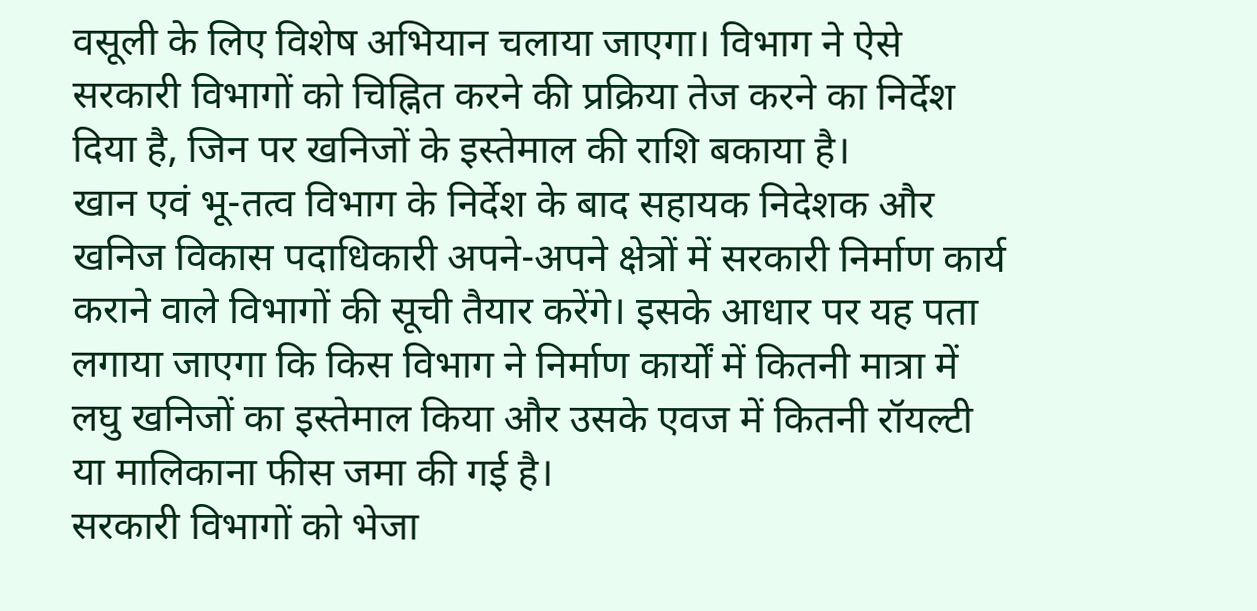वसूली के लिए विशेष अभियान चलाया जाएगा। विभाग ने ऐसे सरकारी विभागों को चिह्नित करने की प्रक्रिया तेज करने का निर्देश दिया है, जिन पर खनिजों के इस्तेमाल की राशि बकाया है।
खान एवं भू-तत्व विभाग के निर्देश के बाद सहायक निदेशक और खनिज विकास पदाधिकारी अपने-अपने क्षेत्रों में सरकारी निर्माण कार्य कराने वाले विभागों की सूची तैयार करेंगे। इसके आधार पर यह पता लगाया जाएगा कि किस विभाग ने निर्माण कार्यों में कितनी मात्रा में लघु खनिजों का इस्तेमाल किया और उसके एवज में कितनी रॉयल्टी या मालिकाना फीस जमा की गई है।
सरकारी विभागों को भेजा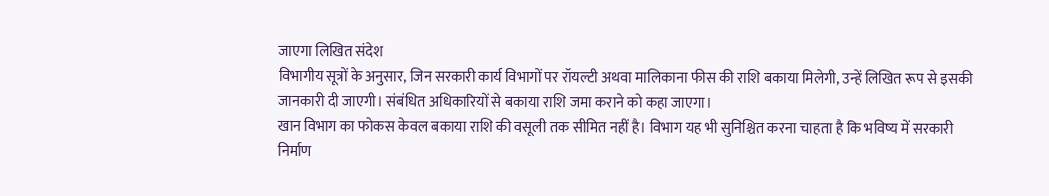जाएगा लिखित संदेश
विभागीय सूत्रों के अनुसार, जिन सरकारी कार्य विभागों पर रॉयल्टी अथवा मालिकाना फीस की राशि बकाया मिलेगी, उन्हें लिखित रूप से इसकी जानकारी दी जाएगी। संबंधित अधिकारियों से बकाया राशि जमा कराने को कहा जाएगा।
खान विभाग का फोकस केवल बकाया राशि की वसूली तक सीमित नहीं है। विभाग यह भी सुनिश्चित करना चाहता है कि भविष्य में सरकारी निर्माण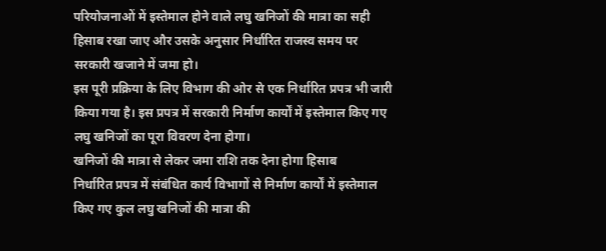परियोजनाओं में इस्तेमाल होने वाले लघु खनिजों की मात्रा का सही हिसाब रखा जाए और उसके अनुसार निर्धारित राजस्व समय पर सरकारी खजाने में जमा हो।
इस पूरी प्रक्रिया के लिए विभाग की ओर से एक निर्धारित प्रपत्र भी जारी किया गया है। इस प्रपत्र में सरकारी निर्माण कार्यों में इस्तेमाल किए गए लघु खनिजों का पूरा विवरण देना होगा।
खनिजों की मात्रा से लेकर जमा राशि तक देना होगा हिसाब
निर्धारित प्रपत्र में संबंधित कार्य विभागों से निर्माण कार्यों में इस्तेमाल किए गए कुल लघु खनिजों की मात्रा की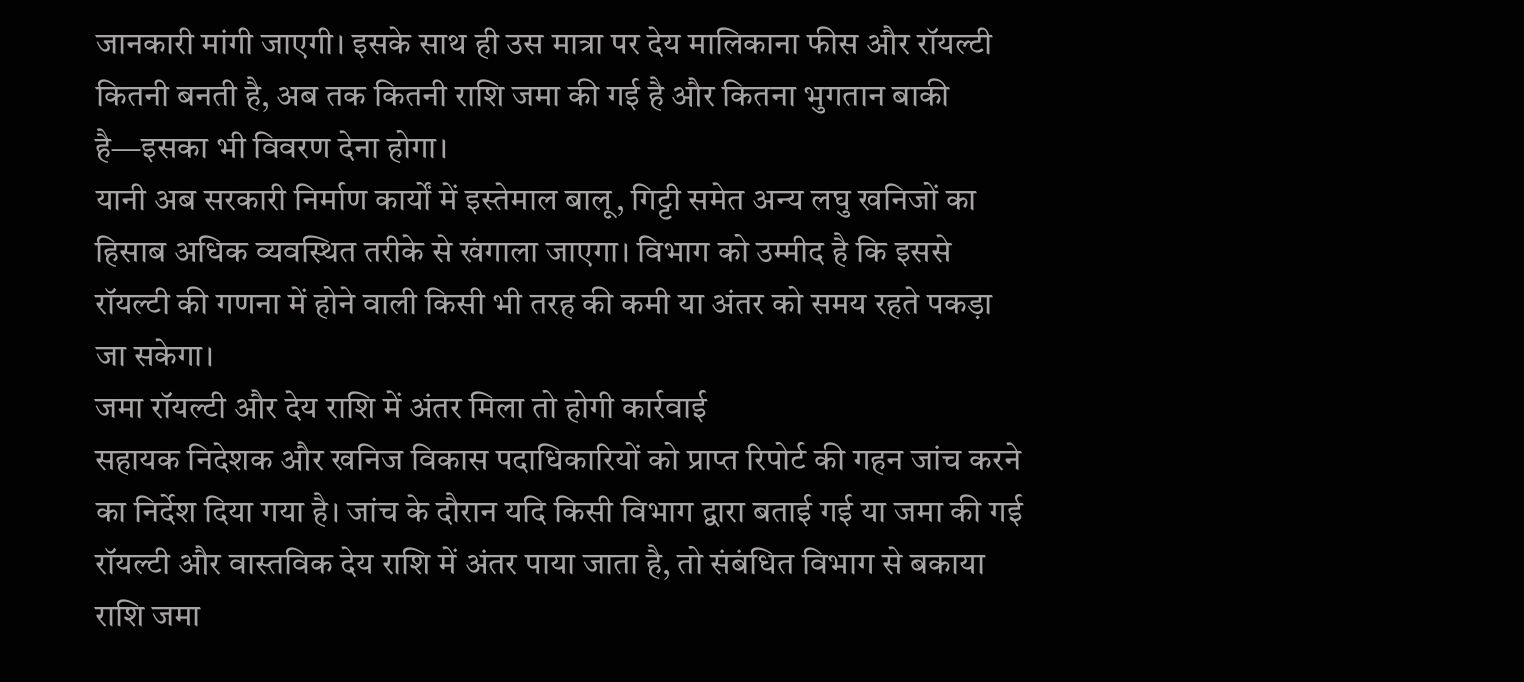जानकारी मांगी जाएगी। इसके साथ ही उस मात्रा पर देय मालिकाना फीस और रॉयल्टी कितनी बनती है, अब तक कितनी राशि जमा की गई है और कितना भुगतान बाकी है—इसका भी विवरण देना होगा।
यानी अब सरकारी निर्माण कार्यों में इस्तेमाल बालू, गिट्टी समेत अन्य लघु खनिजों का हिसाब अधिक व्यवस्थित तरीके से खंगाला जाएगा। विभाग को उम्मीद है कि इससे रॉयल्टी की गणना में होने वाली किसी भी तरह की कमी या अंतर को समय रहते पकड़ा जा सकेगा।
जमा रॉयल्टी और देय राशि में अंतर मिला तो होगी कार्रवाई
सहायक निदेशक और खनिज विकास पदाधिकारियों को प्राप्त रिपोर्ट की गहन जांच करने का निर्देश दिया गया है। जांच के दौरान यदि किसी विभाग द्वारा बताई गई या जमा की गई रॉयल्टी और वास्तविक देय राशि में अंतर पाया जाता है, तो संबंधित विभाग से बकाया राशि जमा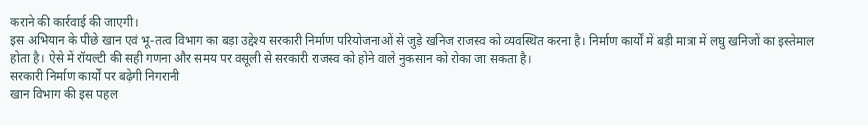कराने की कार्रवाई की जाएगी।
इस अभियान के पीछे खान एवं भू-तत्व विभाग का बड़ा उद्देश्य सरकारी निर्माण परियोजनाओं से जुड़े खनिज राजस्व को व्यवस्थित करना है। निर्माण कार्यों में बड़ी मात्रा में लघु खनिजों का इस्तेमाल होता है। ऐसे में रॉयल्टी की सही गणना और समय पर वसूली से सरकारी राजस्व को होने वाले नुकसान को रोका जा सकता है।
सरकारी निर्माण कार्यों पर बढ़ेगी निगरानी
खान विभाग की इस पहल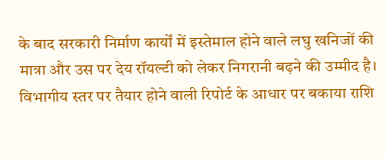के बाद सरकारी निर्माण कार्यों में इस्तेमाल होने वाले लघु खनिजों की मात्रा और उस पर देय रॉयल्टी को लेकर निगरानी बढ़ने की उम्मीद है। विभागीय स्तर पर तैयार होने वाली रिपोर्ट के आधार पर बकाया राशि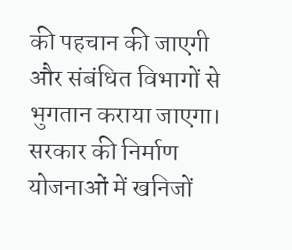की पहचान की जाएगी और संबंधित विभागों से भुगतान कराया जाएगा।
सरकार की निर्माण योजनाओं में खनिजों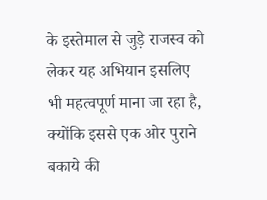के इस्तेमाल से जुड़े राजस्व को लेकर यह अभियान इसलिए भी महत्वपूर्ण माना जा रहा है, क्योंकि इससे एक ओर पुराने बकाये की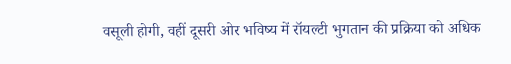वसूली होगी, वहीं दूसरी ओर भविष्य में रॉयल्टी भुगतान की प्रक्रिया को अधिक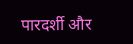पारदर्शी और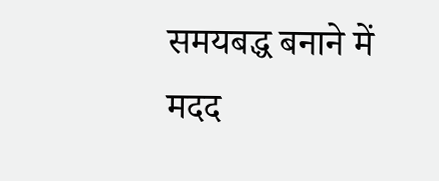समयबद्ध बनाने में मदद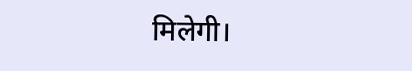मिलेगी।